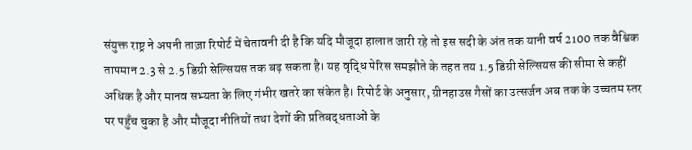संयुक्त राष्ट्र ने अपनी ताज़ा रिपोर्ट में चेतावनी दी है कि यदि मौजूदा हालात जारी रहे तो इस सदी के अंत तक यानी वर्ष 2100 तक वैश्विक तापमान 2.3 से 2.5 डिग्री सेल्सियस तक बढ़ सकता है। यह वृद्धि पेरिस समझौते के तहत तय 1.5 डिग्री सेल्सियस की सीमा से कहीं अधिक है और मानव सभ्यता के लिए गंभीर खतरे का संकेत है। रिपोर्ट के अनुसार, ग्रीनहाउस गैसों का उत्सर्जन अब तक के उच्चतम स्तर पर पहुँच चुका है और मौजूदा नीतियों तथा देशों की प्रतिबद्धताओं के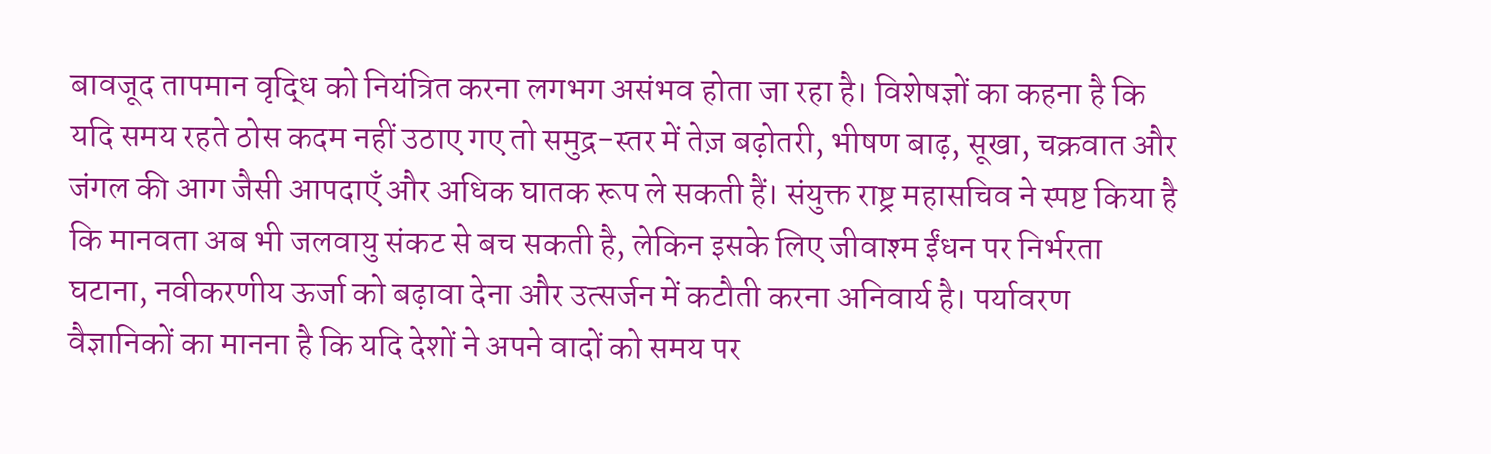बावजूद तापमान वृद्धि को नियंत्रित करना लगभग असंभव होता जा रहा है। विशेषज्ञों का कहना है कि यदि समय रहते ठोस कदम नहीं उठाए गए तो समुद्र-स्तर में तेज़ बढ़ोतरी, भीषण बाढ़, सूखा, चक्रवात और जंगल की आग जैसी आपदाएँ और अधिक घातक रूप ले सकती हैं। संयुक्त राष्ट्र महासचिव ने स्पष्ट किया है कि मानवता अब भी जलवायु संकट से बच सकती है, लेकिन इसके लिए जीवाश्म ईंधन पर निर्भरता घटाना, नवीकरणीय ऊर्जा को बढ़ावा देना और उत्सर्जन में कटौती करना अनिवार्य है। पर्यावरण वैज्ञानिकों का मानना है कि यदि देशों ने अपने वादों को समय पर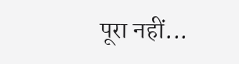पूरा नहीं...